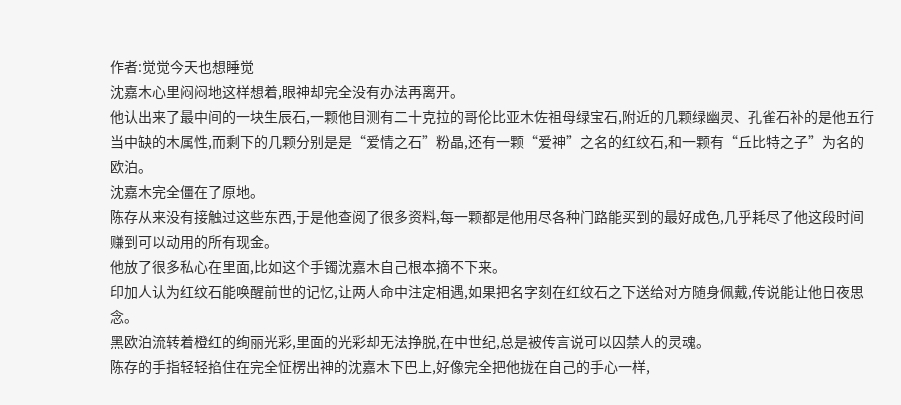作者:觉觉今天也想睡觉
沈嘉木心里闷闷地这样想着,眼神却完全没有办法再离开。
他认出来了最中间的一块生辰石,一颗他目测有二十克拉的哥伦比亚木佐祖母绿宝石,附近的几颗绿幽灵、孔雀石补的是他五行当中缺的木属性,而剩下的几颗分别是是“爱情之石”粉晶,还有一颗“爱神”之名的红纹石,和一颗有“丘比特之子”为名的欧泊。
沈嘉木完全僵在了原地。
陈存从来没有接触过这些东西,于是他查阅了很多资料,每一颗都是他用尽各种门路能买到的最好成色,几乎耗尽了他这段时间赚到可以动用的所有现金。
他放了很多私心在里面,比如这个手镯沈嘉木自己根本摘不下来。
印加人认为红纹石能唤醒前世的记忆,让两人命中注定相遇,如果把名字刻在红纹石之下送给对方随身佩戴,传说能让他日夜思念。
黑欧泊流转着橙红的绚丽光彩,里面的光彩却无法挣脱,在中世纪,总是被传言说可以囚禁人的灵魂。
陈存的手指轻轻掐住在完全怔楞出神的沈嘉木下巴上,好像完全把他拢在自己的手心一样,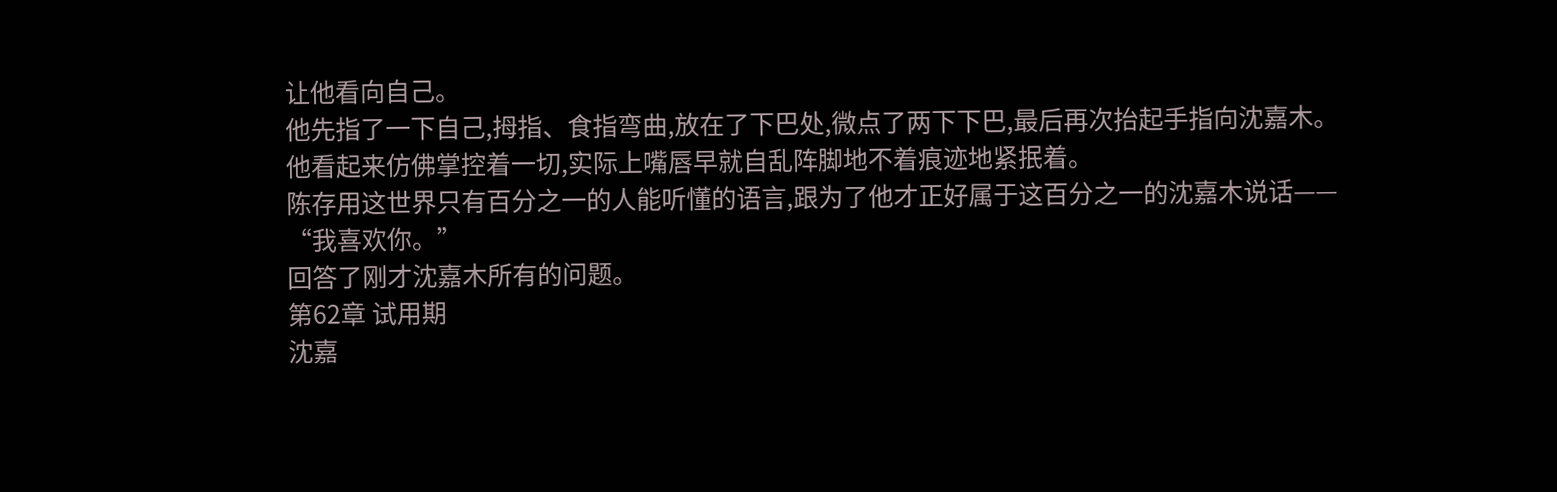让他看向自己。
他先指了一下自己,拇指、食指弯曲,放在了下巴处,微点了两下下巴,最后再次抬起手指向沈嘉木。
他看起来仿佛掌控着一切,实际上嘴唇早就自乱阵脚地不着痕迹地紧抿着。
陈存用这世界只有百分之一的人能听懂的语言,跟为了他才正好属于这百分之一的沈嘉木说话——
“我喜欢你。”
回答了刚才沈嘉木所有的问题。
第62章 试用期
沈嘉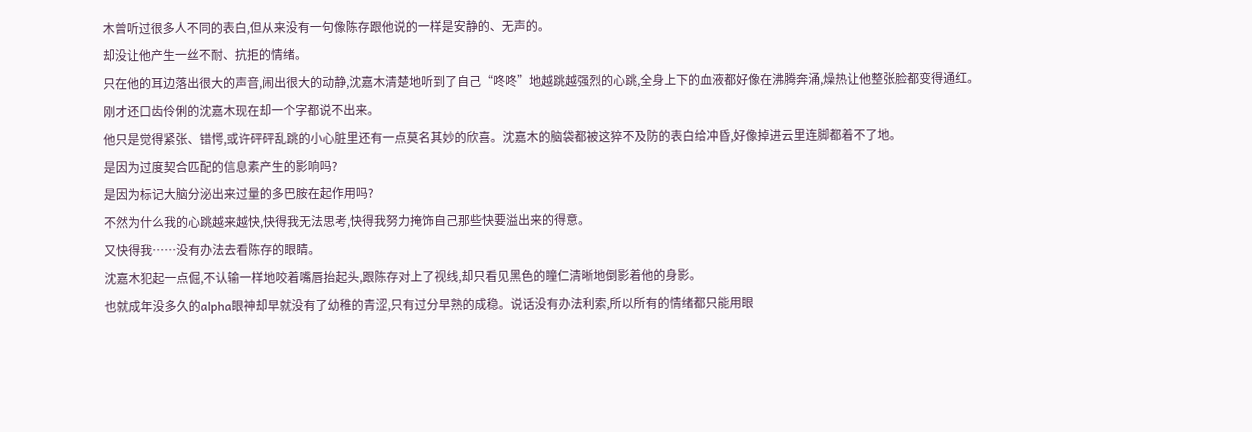木曾听过很多人不同的表白,但从来没有一句像陈存跟他说的一样是安静的、无声的。
却没让他产生一丝不耐、抗拒的情绪。
只在他的耳边落出很大的声音,闹出很大的动静,沈嘉木清楚地听到了自己“咚咚”地越跳越强烈的心跳,全身上下的血液都好像在沸腾奔涌,燥热让他整张脸都变得通红。
刚才还口齿伶俐的沈嘉木现在却一个字都说不出来。
他只是觉得紧张、错愕,或许砰砰乱跳的小心脏里还有一点莫名其妙的欣喜。沈嘉木的脑袋都被这猝不及防的表白给冲昏,好像掉进云里连脚都着不了地。
是因为过度契合匹配的信息素产生的影响吗?
是因为标记大脑分泌出来过量的多巴胺在起作用吗?
不然为什么我的心跳越来越快,快得我无法思考,快得我努力掩饰自己那些快要溢出来的得意。
又快得我……没有办法去看陈存的眼睛。
沈嘉木犯起一点倔,不认输一样地咬着嘴唇抬起头,跟陈存对上了视线,却只看见黑色的瞳仁清晰地倒影着他的身影。
也就成年没多久的alpha眼神却早就没有了幼稚的青涩,只有过分早熟的成稳。说话没有办法利索,所以所有的情绪都只能用眼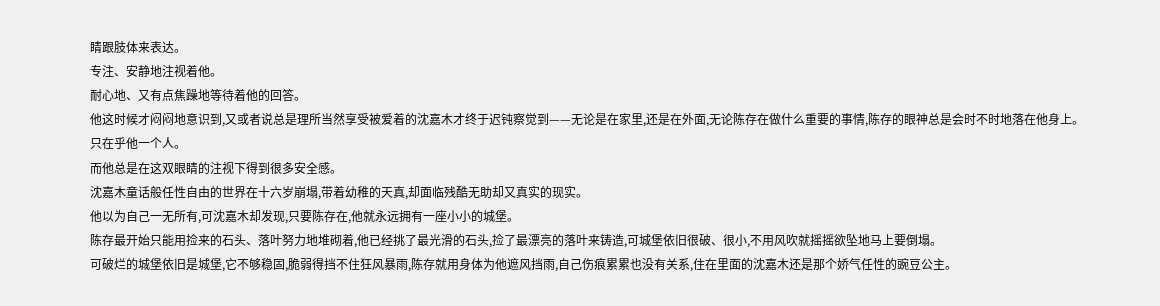睛跟肢体来表达。
专注、安静地注视着他。
耐心地、又有点焦躁地等待着他的回答。
他这时候才闷闷地意识到,又或者说总是理所当然享受被爱着的沈嘉木才终于迟钝察觉到——无论是在家里,还是在外面,无论陈存在做什么重要的事情,陈存的眼神总是会时不时地落在他身上。
只在乎他一个人。
而他总是在这双眼睛的注视下得到很多安全感。
沈嘉木童话般任性自由的世界在十六岁崩塌,带着幼稚的天真,却面临残酷无助却又真实的现实。
他以为自己一无所有,可沈嘉木却发现,只要陈存在,他就永远拥有一座小小的城堡。
陈存最开始只能用捡来的石头、落叶努力地堆砌着,他已经挑了最光滑的石头,捡了最漂亮的落叶来铸造,可城堡依旧很破、很小,不用风吹就摇摇欲坠地马上要倒塌。
可破烂的城堡依旧是城堡,它不够稳固,脆弱得挡不住狂风暴雨,陈存就用身体为他遮风挡雨,自己伤痕累累也没有关系,住在里面的沈嘉木还是那个娇气任性的豌豆公主。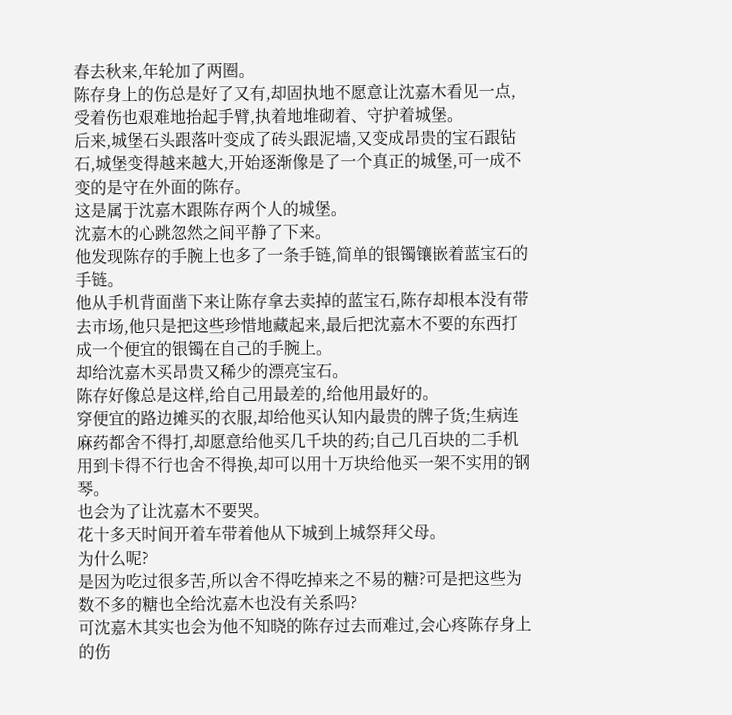春去秋来,年轮加了两圈。
陈存身上的伤总是好了又有,却固执地不愿意让沈嘉木看见一点,受着伤也艰难地抬起手臂,执着地堆砌着、守护着城堡。
后来,城堡石头跟落叶变成了砖头跟泥墙,又变成昂贵的宝石跟钻石,城堡变得越来越大,开始逐渐像是了一个真正的城堡,可一成不变的是守在外面的陈存。
这是属于沈嘉木跟陈存两个人的城堡。
沈嘉木的心跳忽然之间平静了下来。
他发现陈存的手腕上也多了一条手链,简单的银镯镶嵌着蓝宝石的手链。
他从手机背面凿下来让陈存拿去卖掉的蓝宝石,陈存却根本没有带去市场,他只是把这些珍惜地藏起来,最后把沈嘉木不要的东西打成一个便宜的银镯在自己的手腕上。
却给沈嘉木买昂贵又稀少的漂亮宝石。
陈存好像总是这样,给自己用最差的,给他用最好的。
穿便宜的路边摊买的衣服,却给他买认知内最贵的牌子货;生病连麻药都舍不得打,却愿意给他买几千块的药;自己几百块的二手机用到卡得不行也舍不得换,却可以用十万块给他买一架不实用的钢琴。
也会为了让沈嘉木不要哭。
花十多天时间开着车带着他从下城到上城祭拜父母。
为什么呢?
是因为吃过很多苦,所以舍不得吃掉来之不易的糖?可是把这些为数不多的糖也全给沈嘉木也没有关系吗?
可沈嘉木其实也会为他不知晓的陈存过去而难过,会心疼陈存身上的伤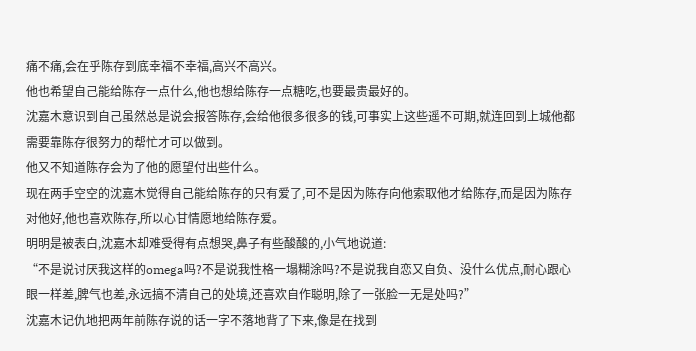痛不痛,会在乎陈存到底幸福不幸福,高兴不高兴。
他也希望自己能给陈存一点什么,他也想给陈存一点糖吃,也要最贵最好的。
沈嘉木意识到自己虽然总是说会报答陈存,会给他很多很多的钱,可事实上这些遥不可期,就连回到上城他都需要靠陈存很努力的帮忙才可以做到。
他又不知道陈存会为了他的愿望付出些什么。
现在两手空空的沈嘉木觉得自己能给陈存的只有爱了,可不是因为陈存向他索取他才给陈存,而是因为陈存对他好,他也喜欢陈存,所以心甘情愿地给陈存爱。
明明是被表白,沈嘉木却难受得有点想哭,鼻子有些酸酸的,小气地说道:
“不是说讨厌我这样的omega吗?不是说我性格一塌糊涂吗?不是说我自恋又自负、没什么优点,耐心跟心眼一样差,脾气也差,永远搞不清自己的处境,还喜欢自作聪明,除了一张脸一无是处吗?”
沈嘉木记仇地把两年前陈存说的话一字不落地背了下来,像是在找到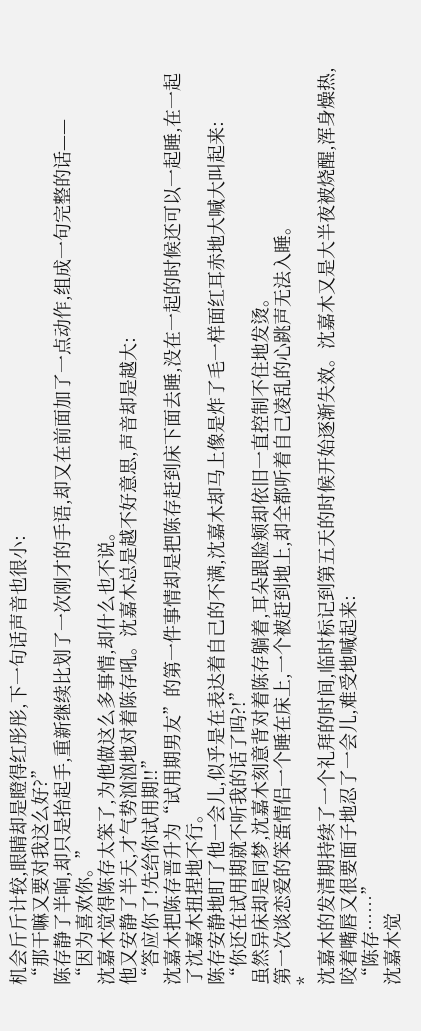机会斤斤计较,眼睛却是瞪得红彤彤,下一句话声音也很小:
“那干嘛又要对我这么好?”
陈存静了半晌,却只是抬起手,重新继续比划了一次刚才的手语,却又在前面加了一点动作,组成一句完整的话——
“因为喜欢你。”
沈嘉木觉得陈存太笨了,为他做这么多事情,却什么也不说。
他又安静了半天,才气势汹汹地对着陈存吼。沈嘉木总是越不好意思,声音却是越大:
“答应你了!先给你试用期!!”
沈嘉木把陈存晋升为“试用期男友”的第一件事情却是把陈存赶到床下面去睡,没在一起的时候还可以一起睡,在一起了沈嘉木扭捏地不行。
陈存安静地盯了他一会儿,似乎是在表达着自己的不满,沈嘉木却马上像是炸了毛一样面红耳赤地大喊大叫起来:
“你还在试用期就不听我的话了吗?!”
虽然异床却是同梦,沈嘉木刻意背对着陈存躺着,耳朵跟脸颊却依旧一直控制不住地发烫。
第一次谈恋爱的笨蛋情侣一个睡在床上,一个被赶到地上,却全都听着自己凌乱的心跳声无法入睡。
*
沈嘉木的发清期持续了一个礼拜的时间,临时标记到第五天的时候开始逐渐失效。沈嘉木又是大半夜被烧醒,浑身燥热,咬着嘴唇又很要面子地忍了一会儿,难受地喊起来:
“陈存……”
沈嘉木觉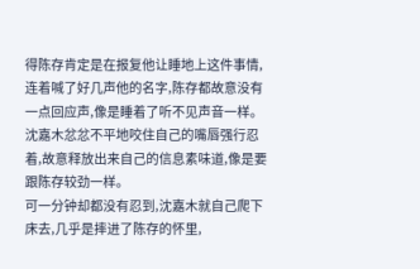得陈存肯定是在报复他让睡地上这件事情,连着喊了好几声他的名字,陈存都故意没有一点回应声,像是睡着了听不见声音一样。
沈嘉木忿忿不平地咬住自己的嘴唇强行忍着,故意释放出来自己的信息素味道,像是要跟陈存较劲一样。
可一分钟却都没有忍到,沈嘉木就自己爬下床去,几乎是摔进了陈存的怀里,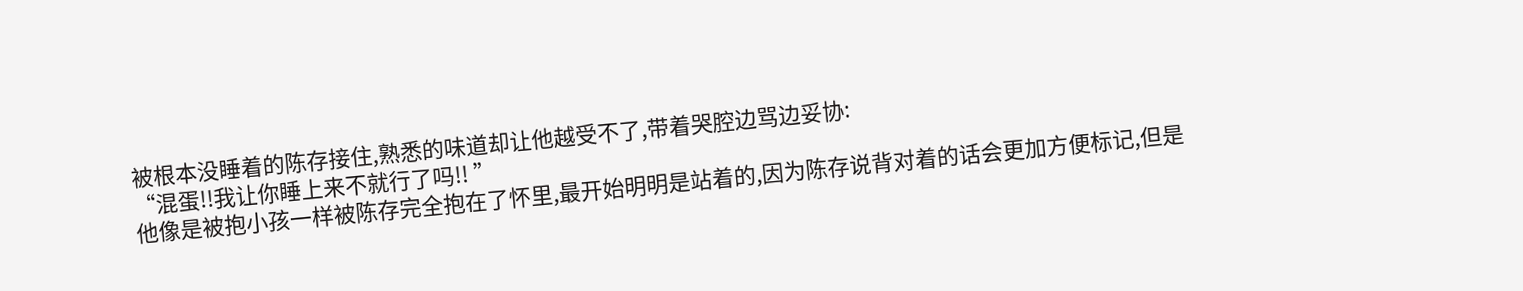被根本没睡着的陈存接住,熟悉的味道却让他越受不了,带着哭腔边骂边妥协:
“混蛋!!我让你睡上来不就行了吗!! ”
他像是被抱小孩一样被陈存完全抱在了怀里,最开始明明是站着的,因为陈存说背对着的话会更加方便标记,但是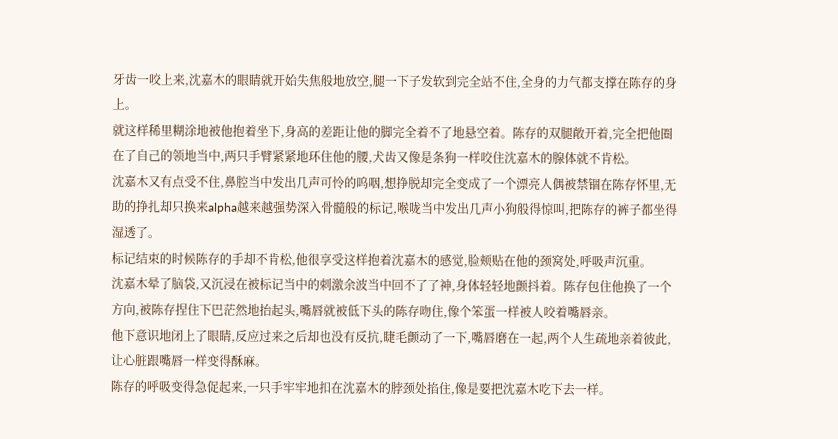牙齿一咬上来,沈嘉木的眼睛就开始失焦般地放空,腿一下子发软到完全站不住,全身的力气都支撑在陈存的身上。
就这样稀里糊涂地被他抱着坐下,身高的差距让他的脚完全着不了地悬空着。陈存的双腿敞开着,完全把他圈在了自己的领地当中,两只手臂紧紧地环住他的腰,犬齿又像是条狗一样咬住沈嘉木的腺体就不肯松。
沈嘉木又有点受不住,鼻腔当中发出几声可怜的呜咽,想挣脱却完全变成了一个漂亮人偶被禁锢在陈存怀里,无助的挣扎却只换来alpha越来越强势深入骨髓般的标记,喉咙当中发出几声小狗般得惊叫,把陈存的裤子都坐得湿透了。
标记结束的时候陈存的手却不肯松,他很享受这样抱着沈嘉木的感觉,脸颊贴在他的颈窝处,呼吸声沉重。
沈嘉木晕了脑袋,又沉浸在被标记当中的刺激余波当中回不了了神,身体轻轻地颤抖着。陈存包住他换了一个方向,被陈存捏住下巴茫然地抬起头,嘴唇就被低下头的陈存吻住,像个笨蛋一样被人咬着嘴唇亲。
他下意识地闭上了眼睛,反应过来之后却也没有反抗,睫毛颤动了一下,嘴唇磨在一起,两个人生疏地亲着彼此,让心脏跟嘴唇一样变得酥麻。
陈存的呼吸变得急促起来,一只手牢牢地扣在沈嘉木的脖颈处掐住,像是要把沈嘉木吃下去一样。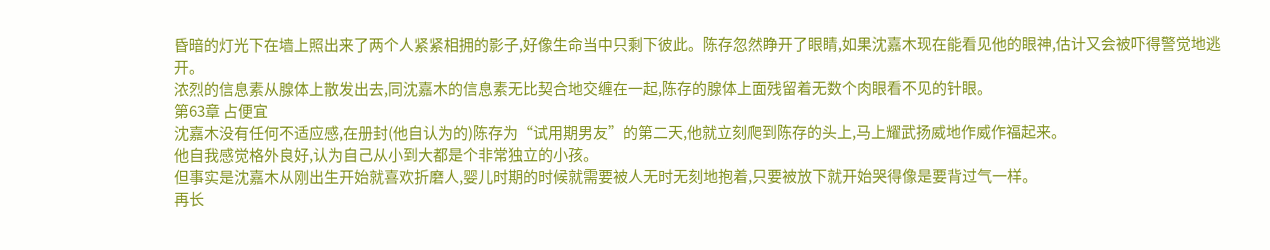昏暗的灯光下在墙上照出来了两个人紧紧相拥的影子,好像生命当中只剩下彼此。陈存忽然睁开了眼睛,如果沈嘉木现在能看见他的眼神,估计又会被吓得警觉地逃开。
浓烈的信息素从腺体上散发出去,同沈嘉木的信息素无比契合地交缠在一起,陈存的腺体上面残留着无数个肉眼看不见的针眼。
第63章 占便宜
沈嘉木没有任何不适应感,在册封(他自认为的)陈存为“试用期男友”的第二天,他就立刻爬到陈存的头上,马上耀武扬威地作威作福起来。
他自我感觉格外良好,认为自己从小到大都是个非常独立的小孩。
但事实是沈嘉木从刚出生开始就喜欢折磨人,婴儿时期的时候就需要被人无时无刻地抱着,只要被放下就开始哭得像是要背过气一样。
再长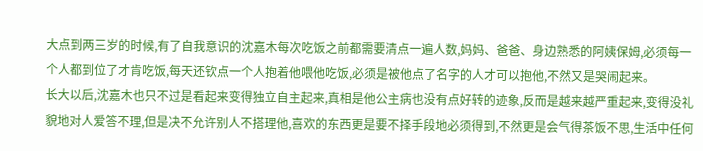大点到两三岁的时候,有了自我意识的沈嘉木每次吃饭之前都需要清点一遍人数,妈妈、爸爸、身边熟悉的阿姨保姆,必须每一个人都到位了才肯吃饭,每天还钦点一个人抱着他喂他吃饭,必须是被他点了名字的人才可以抱他,不然又是哭闹起来。
长大以后,沈嘉木也只不过是看起来变得独立自主起来,真相是他公主病也没有点好转的迹象,反而是越来越严重起来,变得没礼貌地对人爱答不理,但是决不允许别人不搭理他,喜欢的东西更是要不择手段地必须得到,不然更是会气得茶饭不思,生活中任何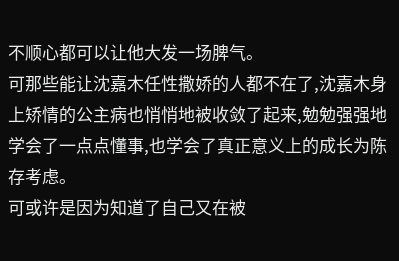不顺心都可以让他大发一场脾气。
可那些能让沈嘉木任性撒娇的人都不在了,沈嘉木身上矫情的公主病也悄悄地被收敛了起来,勉勉强强地学会了一点点懂事,也学会了真正意义上的成长为陈存考虑。
可或许是因为知道了自己又在被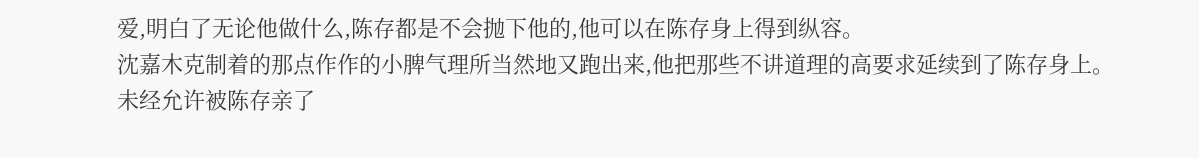爱,明白了无论他做什么,陈存都是不会抛下他的,他可以在陈存身上得到纵容。
沈嘉木克制着的那点作作的小脾气理所当然地又跑出来,他把那些不讲道理的高要求延续到了陈存身上。
未经允许被陈存亲了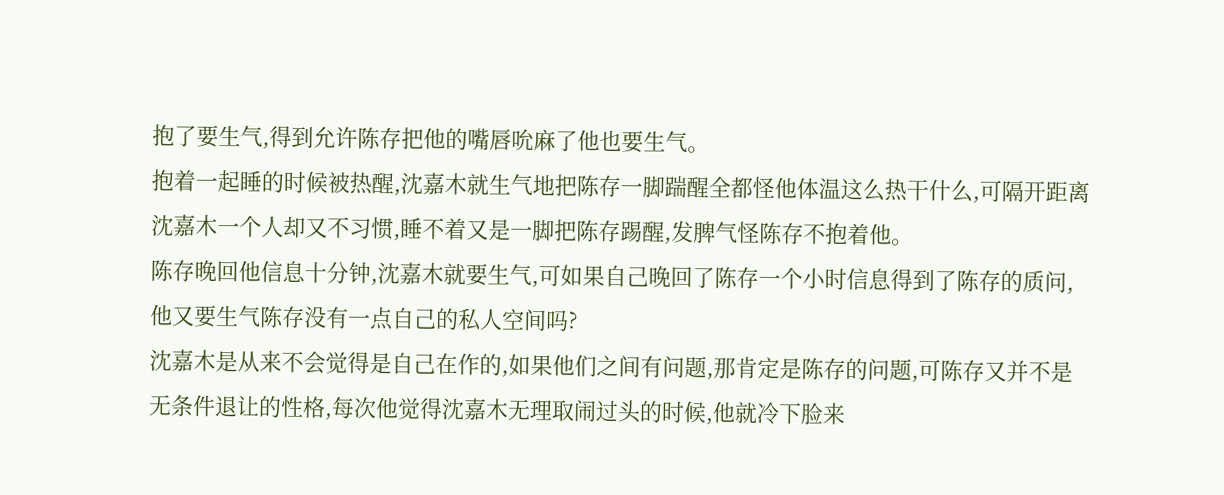抱了要生气,得到允许陈存把他的嘴唇吮麻了他也要生气。
抱着一起睡的时候被热醒,沈嘉木就生气地把陈存一脚踹醒全都怪他体温这么热干什么,可隔开距离沈嘉木一个人却又不习惯,睡不着又是一脚把陈存踢醒,发脾气怪陈存不抱着他。
陈存晚回他信息十分钟,沈嘉木就要生气,可如果自己晚回了陈存一个小时信息得到了陈存的质问,他又要生气陈存没有一点自己的私人空间吗?
沈嘉木是从来不会觉得是自己在作的,如果他们之间有问题,那肯定是陈存的问题,可陈存又并不是无条件退让的性格,每次他觉得沈嘉木无理取闹过头的时候,他就冷下脸来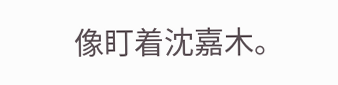像盯着沈嘉木。